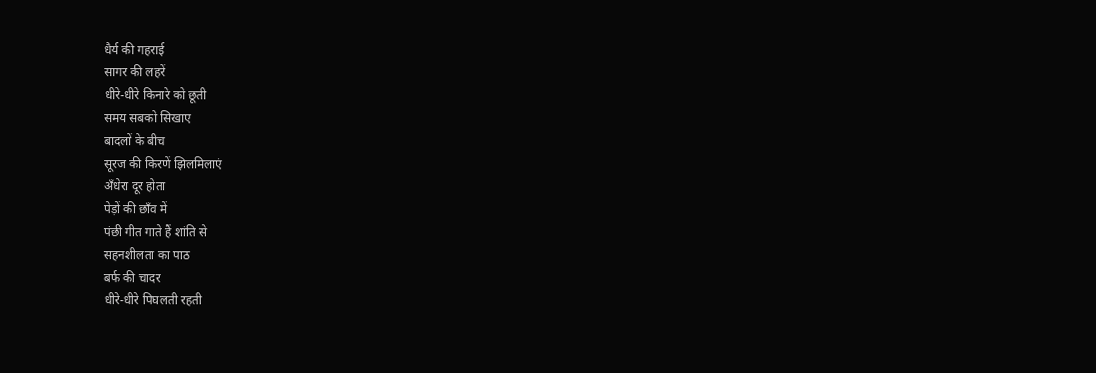धैर्य की गहराई
सागर की लहरें
धीरे-धीरे किनारे को छूती
समय सबको सिखाए
बादलों के बीच
सूरज की किरणें झिलमिलाएं
अँधेरा दूर होता
पेड़ों की छाँव में
पंछी गीत गाते हैं शांति से
सहनशीलता का पाठ
बर्फ की चादर
धीरे-धीरे पिघलती रहती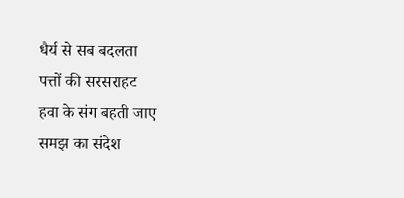धैर्य से सब बदलता
पत्तों की सरसराहट
हवा के संग बहती जाए
समझ का संदेश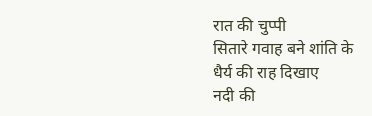रात की चुप्पी
सितारे गवाह बने शांति के
धैर्य की राह दिखाए
नदी की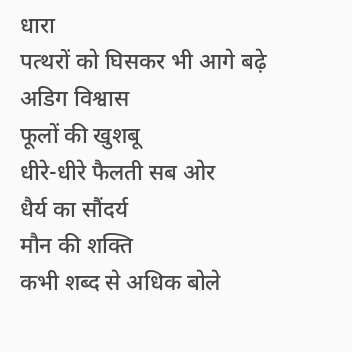धारा
पत्थरों को घिसकर भी आगे बढ़े
अडिग विश्वास
फूलों की खुशबू
धीरे-धीरे फैलती सब ओर
धैर्य का सौंदर्य
मौन की शक्ति
कभी शब्द से अधिक बोले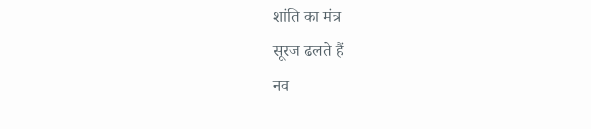शांति का मंत्र
सूरज ढलते हैं
नव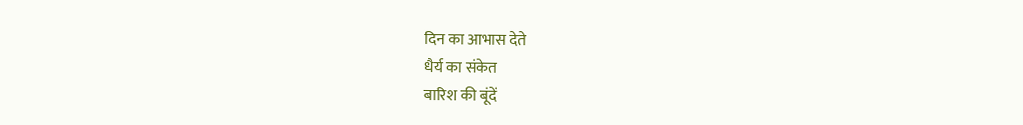दिन का आभास देते
धैर्य का संकेत
बारिश की बूंदें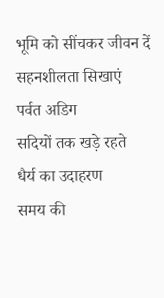भूमि को सींचकर जीवन दें
सहनशीलता सिखाएं
पर्वत अडिग
सदियों तक खड़े रहते
धैर्य का उदाहरण
समय की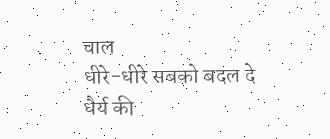चाल
धीरे-धीरे सबको बदल दे
धैर्य की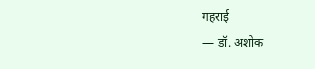गहराई
— डॉ. अशोक